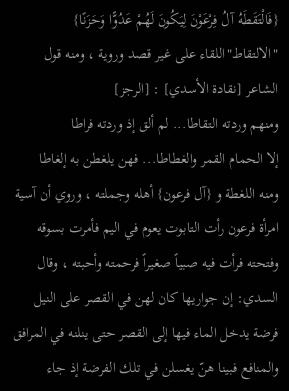{فَالْتَقَطَهُ آلُ فِرْعَوْنَ لِيَكُونَ لَهُمْ عَدُوًّا وَحَزَنًا}
"الالتقاط"اللقاء على غير قصد وروية ، ومنه قول الشاعر [نقادة الأسدي] : [الرجز]
ومنهم وردته التقاطا... لم ألق إذ وردته فراطا
إلا الحمام القمر والغطاطا... فهن يلغطن به إلغاطا
ومنه اللغطة و {آل فرعون} أهله وجملته ، وروي أن آسية امرأة فرعون رأت التابوت يعوم في اليم فأمرت بسوقه وفتحته فرأت فيه صبياً صغيراً فرحمته وأحبته ، وقال السدي: إن جواريها كان لهن في القصر على النيل فرضة يدخل الماء فيها إلى القصر حتى ينلنه في المرافق والمنافع فبينا هنّ يغسلن في تلك الفرضة إذ جاء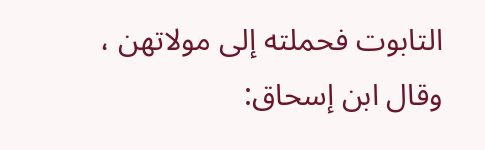التابوت فحملته إلى مولاتهن ، وقال ابن إسحاق: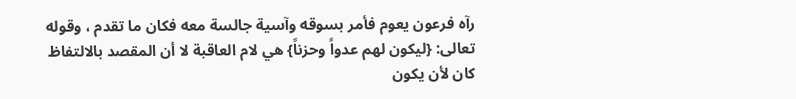رآه فرعون يعوم فأمر بسوقه وآسية جالسة معه فكان ما تقدم ، وقوله تعالى: {ليكون لهم عدواً وحزناً} هي لام العاقبة لا أن المقصد بالالتفاظ كان لأن يكون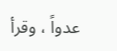عدواً ، وقرأ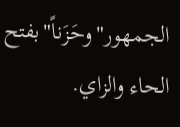الجمهور"وحَزَناً"بفتح الحاء والزاي.